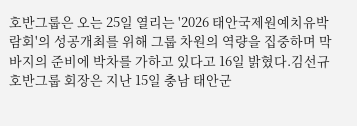호반그룹은 오는 25일 열리는 '2026 태안국제원예치유박람회'의 성공개최를 위해 그룹 차원의 역량을 집중하며 막바지의 준비에 박차를 가하고 있다고 16일 밝혔다.김선규 호반그룹 회장은 지난 15일 충남 태안군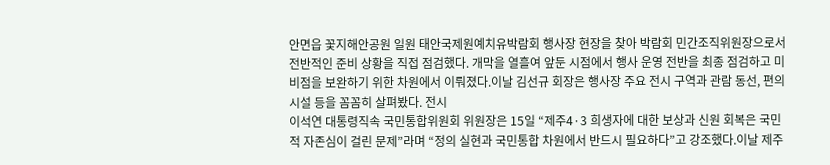안면읍 꽃지해안공원 일원 태안국제원예치유박람회 행사장 현장을 찾아 박람회 민간조직위원장으로서 전반적인 준비 상황을 직접 점검했다. 개막을 열흘여 앞둔 시점에서 행사 운영 전반을 최종 점검하고 미비점을 보완하기 위한 차원에서 이뤄졌다.이날 김선규 회장은 행사장 주요 전시 구역과 관람 동선, 편의시설 등을 꼼꼼히 살펴봤다. 전시
이석연 대통령직속 국민통합위원회 위원장은 15일 “제주4·3 희생자에 대한 보상과 신원 회복은 국민적 자존심이 걸린 문제”라며 “정의 실현과 국민통합 차원에서 반드시 필요하다”고 강조했다.이날 제주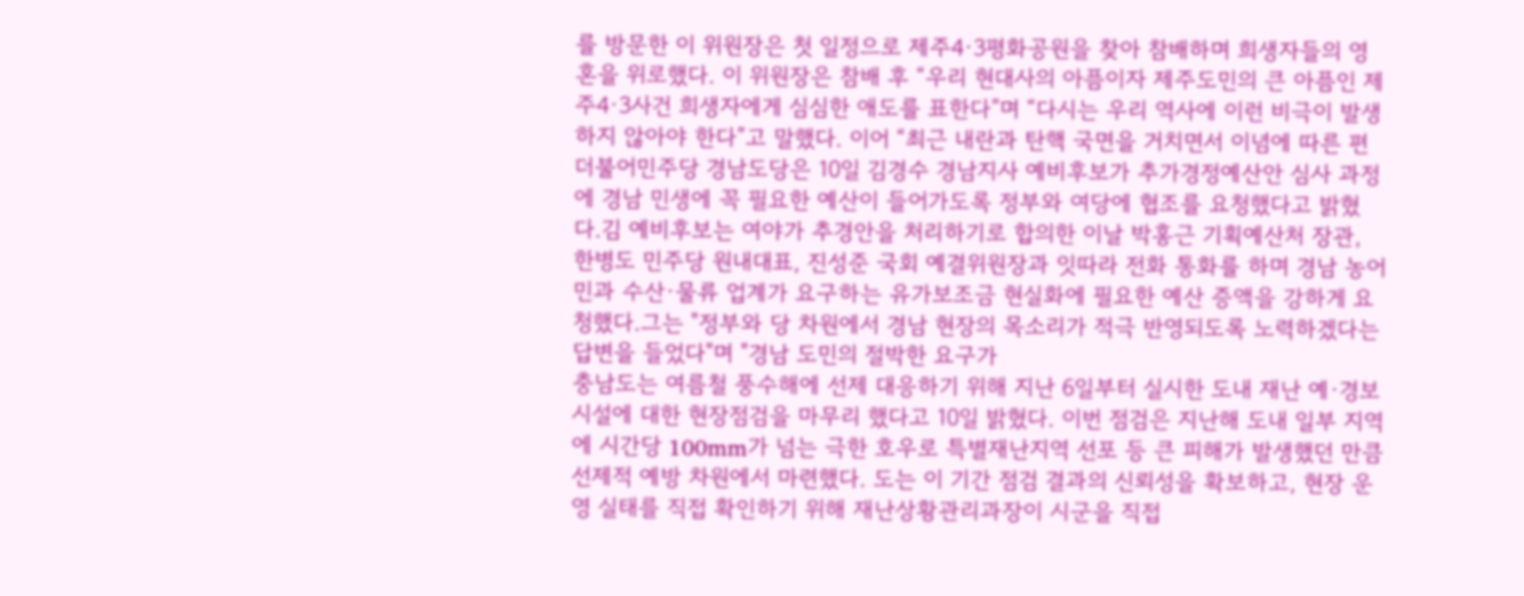를 방문한 이 위원장은 첫 일정으로 제주4·3평화공원을 찾아 참배하며 희생자들의 영혼을 위로했다. 이 위원장은 참배 후 “우리 현대사의 아픔이자 제주도민의 큰 아픔인 제주4·3사건 희생자에게 심심한 애도를 표한다”며 “다시는 우리 역사에 이런 비극이 발생하지 않아야 한다”고 말했다. 이어 “최근 내란과 탄핵 국면을 거치면서 이념에 따른 편
더불어민주당 경남도당은 10일 김경수 경남지사 예비후보가 추가경정예산안 심사 과정에 경남 민생에 꼭 필요한 예산이 들어가도록 정부와 여당에 협조를 요청했다고 밝혔다.김 예비후보는 여야가 추경안을 처리하기로 합의한 이날 박홍근 기획예산처 장관, 한병도 민주당 원내대표, 진성준 국회 예결위원장과 잇따라 전화 통화를 하며 경남 농어민과 수산·물류 업계가 요구하는 유가보조금 현실화에 필요한 예산 증액을 강하게 요청했다.그는 "정부와 당 차원에서 경남 현장의 목소리가 적극 반영되도록 노력하겠다는 답변을 들었다"며 "경남 도민의 절박한 요구가
충남도는 여름철 풍수해에 선제 대응하기 위해 지난 6일부터 실시한 도내 재난 예·경보시설에 대한 현장점검을 마무리 했다고 10일 밝혔다. 이번 점검은 지난해 도내 일부 지역에 시간당 100mm가 넘는 극한 호우로 특별재난지역 선포 등 큰 피해가 발생했던 만큼 선제적 예방 차원에서 마련했다. 도는 이 기간 점검 결과의 신뢰성을 확보하고, 현장 운영 실태를 직접 확인하기 위해 재난상황관리과장이 시군을 직접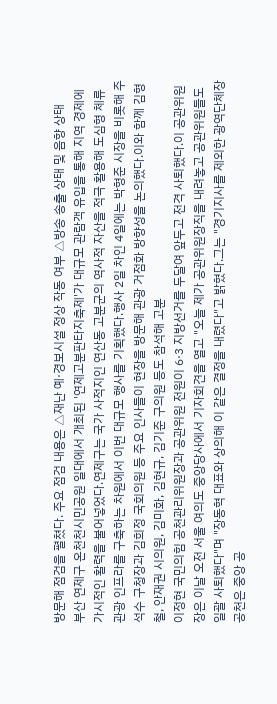방문해 점검을 펼쳤다. 주요 점검 내용은 △재난 예·경보시설 정상 작동 여부 △방송 송출 상태 및 음향 상태
부산 연제구 온천천시민공원 일대에서 개최된 '연제고분판타지축제'가 대규모 관람객 유입을 통해 지역 경제에 가시적인 활력을 불어넣었다.연제구는 국가 사적지인 연산동 고분군의 역사적 자산을 적극 활용해 도심형 체류 관광 인프라를 구축하는 차원에서 이번 대규모 행사를 기획했다.행사 2일 차인 4일에는 박형준 시장을 비롯해 주석수 구청장과 김희정 국회의원 등 주요 인사들이 현장을 방문해 관광 거점화 방향성을 논의했다.이와 함께 김형철, 안재권 시의원, 김미화, 김현규, 김기준 구의원 등도 참석해 고분
이정현 국민의힘 공천관리위원장과 공관위원 전원이 6·3 지방선거를 두달여 앞두고 전격 사퇴했다.이 공관위원장은 이날 오전 서울 여의도 중앙당사에서 기자회견을 열고 "오늘 제가 공관위원장직을 내려놓고 공관위원들도 일괄 사퇴했다"며 "장동혁 대표와 상의해 이 같은 결정을 내렸다"고 밝혔다.그는 "경기지사를 제외한 광역단체장 공천은 중앙 공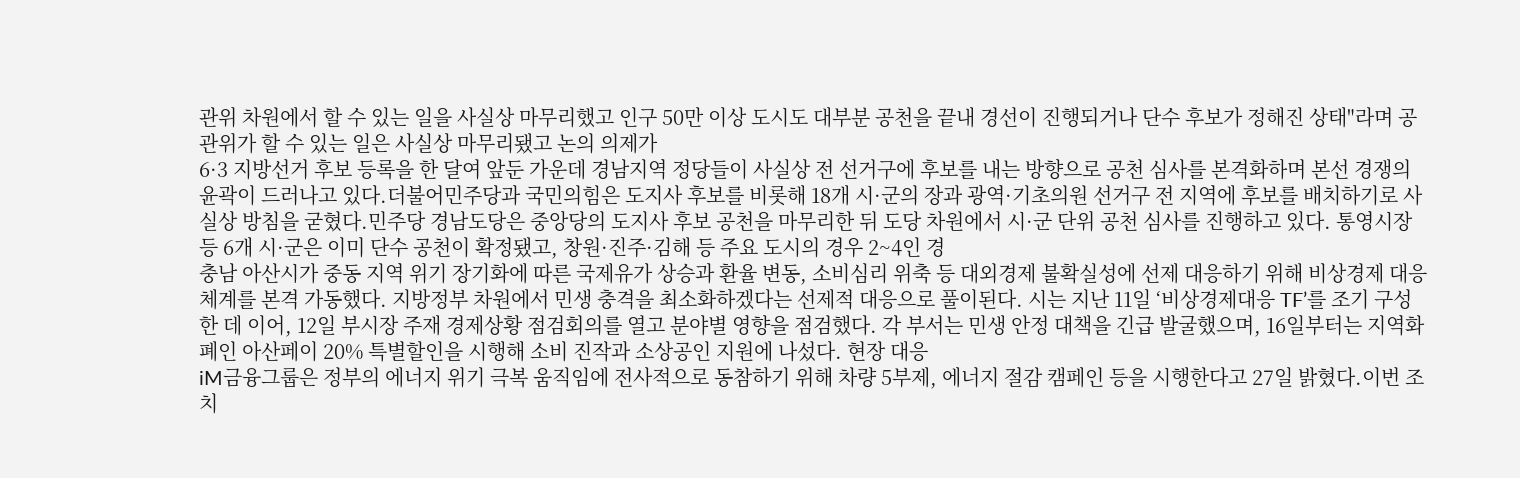관위 차원에서 할 수 있는 일을 사실상 마무리했고 인구 50만 이상 도시도 대부분 공천을 끝내 경선이 진행되거나 단수 후보가 정해진 상태"라며 공관위가 할 수 있는 일은 사실상 마무리됐고 논의 의제가
6·3 지방선거 후보 등록을 한 달여 앞둔 가운데 경남지역 정당들이 사실상 전 선거구에 후보를 내는 방향으로 공천 심사를 본격화하며 본선 경쟁의 윤곽이 드러나고 있다.더불어민주당과 국민의힘은 도지사 후보를 비롯해 18개 시·군의 장과 광역·기초의원 선거구 전 지역에 후보를 배치하기로 사실상 방침을 굳혔다.민주당 경남도당은 중앙당의 도지사 후보 공천을 마무리한 뒤 도당 차원에서 시·군 단위 공천 심사를 진행하고 있다. 통영시장 등 6개 시·군은 이미 단수 공천이 확정됐고, 창원·진주·김해 등 주요 도시의 경우 2~4인 경
충남 아산시가 중동 지역 위기 장기화에 따른 국제유가 상승과 환율 변동, 소비심리 위축 등 대외경제 불확실성에 선제 대응하기 위해 비상경제 대응체계를 본격 가동했다. 지방정부 차원에서 민생 충격을 최소화하겠다는 선제적 대응으로 풀이된다. 시는 지난 11일 ‘비상경제대응 TF’를 조기 구성한 데 이어, 12일 부시장 주재 경제상황 점검회의를 열고 분야별 영향을 점검했다. 각 부서는 민생 안정 대책을 긴급 발굴했으며, 16일부터는 지역화폐인 아산페이 20% 특별할인을 시행해 소비 진작과 소상공인 지원에 나섰다. 현장 대응
iM금융그룹은 정부의 에너지 위기 극복 움직임에 전사적으로 동참하기 위해 차량 5부제, 에너지 절감 캠페인 등을 시행한다고 27일 밝혔다.이번 조치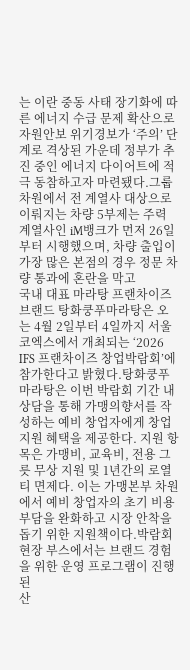는 이란 중동 사태 장기화에 따른 에너지 수급 문제 확산으로 자원안보 위기경보가 ‘주의’ 단계로 격상된 가운데 정부가 추진 중인 에너지 다이어트에 적극 동참하고자 마련됐다.그룹 차원에서 전 계열사 대상으로 이뤄지는 차량 5부제는 주력 계열사인 iM뱅크가 먼저 26일부터 시행했으며, 차량 출입이 가장 많은 본점의 경우 정문 차량 통과에 혼란을 막고
국내 대표 마라탕 프랜차이즈 브랜드 탕화쿵푸마라탕은 오는 4월 2일부터 4일까지 서울 코엑스에서 개최되는 ‘2026 IFS 프랜차이즈 창업박람회’에 참가한다고 밝혔다.탕화쿵푸마라탕은 이번 박람회 기간 내 상담을 통해 가맹의향서를 작성하는 예비 창업자에게 창업 지원 혜택을 제공한다. 지원 항목은 가맹비, 교육비, 전용 그릇 무상 지원 및 1년간의 로열티 면제다. 이는 가맹본부 차원에서 예비 창업자의 초기 비용 부담을 완화하고 시장 안착을 돕기 위한 지원책이다.박람회 현장 부스에서는 브랜드 경험을 위한 운영 프로그램이 진행된
산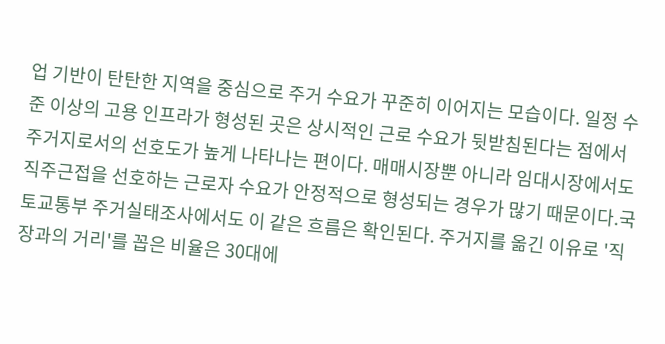업 기반이 탄탄한 지역을 중심으로 주거 수요가 꾸준히 이어지는 모습이다. 일정 수준 이상의 고용 인프라가 형성된 곳은 상시적인 근로 수요가 뒷받침된다는 점에서 주거지로서의 선호도가 높게 나타나는 편이다. 매매시장뿐 아니라 임대시장에서도 직주근접을 선호하는 근로자 수요가 안정적으로 형성되는 경우가 많기 때문이다.국토교통부 주거실태조사에서도 이 같은 흐름은 확인된다. 주거지를 옮긴 이유로 '직장과의 거리'를 꼽은 비율은 30대에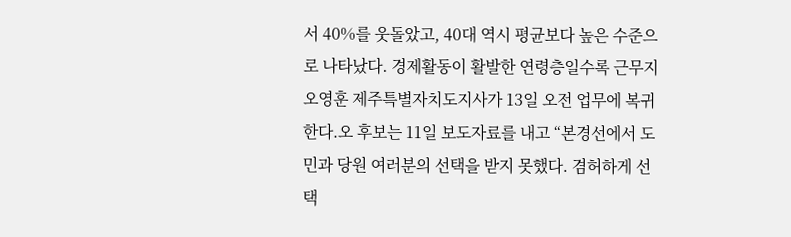서 40%를 웃돌았고, 40대 역시 평균보다 높은 수준으로 나타났다. 경제활동이 활발한 연령층일수록 근무지
오영훈 제주특별자치도지사가 13일 오전 업무에 복귀한다.오 후보는 11일 보도자료를 내고 “본경선에서 도민과 당원 여러분의 선택을 받지 못했다. 겸허하게 선택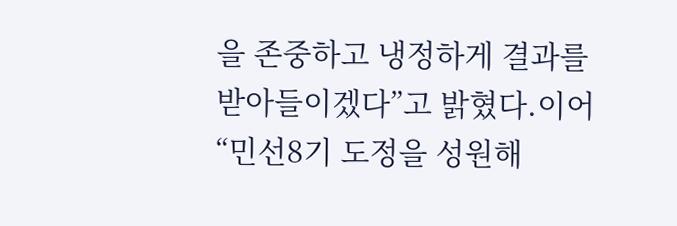을 존중하고 냉정하게 결과를 받아들이겠다”고 밝혔다.이어 “민선8기 도정을 성원해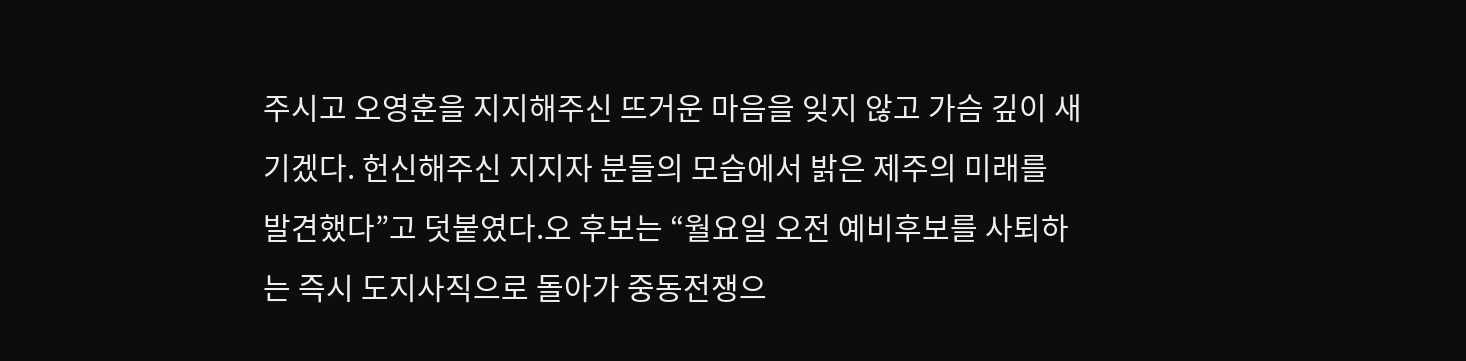주시고 오영훈을 지지해주신 뜨거운 마음을 잊지 않고 가슴 깊이 새기겠다. 헌신해주신 지지자 분들의 모습에서 밝은 제주의 미래를 발견했다”고 덧붙였다.오 후보는 “월요일 오전 예비후보를 사퇴하는 즉시 도지사직으로 돌아가 중동전쟁으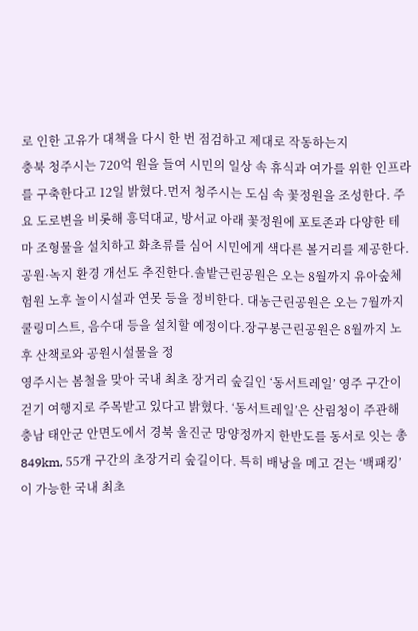로 인한 고유가 대책을 다시 한 번 점검하고 제대로 작동하는지
충북 청주시는 720억 원을 들여 시민의 일상 속 휴식과 여가를 위한 인프라를 구축한다고 12일 밝혔다.먼저 청주시는 도심 속 꽃정원을 조성한다. 주요 도로변을 비롯해 흥덕대교, 방서교 아래 꽃정원에 포토존과 다양한 테마 조형물을 설치하고 화초류를 심어 시민에게 색다른 볼거리를 제공한다.공원·녹지 환경 개선도 추진한다.솔밭근린공원은 오는 8월까지 유아숲체험원 노후 놀이시설과 연못 등을 정비한다. 대농근린공원은 오는 7월까지 쿨링미스트, 음수대 등을 설치할 예정이다.장구봉근린공원은 8월까지 노후 산책로와 공원시설물을 정
영주시는 봄철을 맞아 국내 최초 장거리 숲길인 ‘동서트레일’ 영주 구간이 걷기 여행지로 주목받고 있다고 밝혔다. ‘동서트레일’은 산림청이 주관해 충남 태안군 안면도에서 경북 울진군 망양정까지 한반도를 동서로 잇는 총 849km, 55개 구간의 초장거리 숲길이다. 특히 배낭을 메고 걷는 ‘백패킹’이 가능한 국내 최초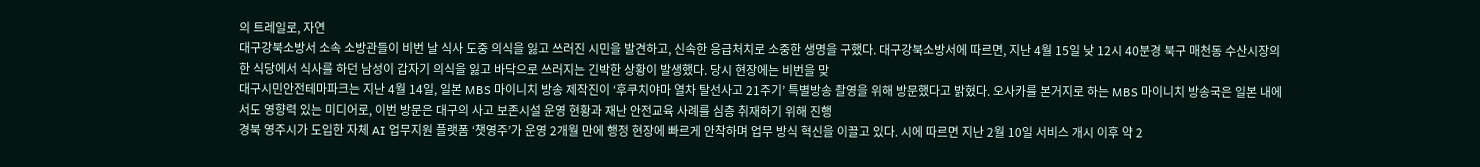의 트레일로, 자연
대구강북소방서 소속 소방관들이 비번 날 식사 도중 의식을 잃고 쓰러진 시민을 발견하고, 신속한 응급처치로 소중한 생명을 구했다. 대구강북소방서에 따르면, 지난 4월 15일 낮 12시 40분경 북구 매천동 수산시장의 한 식당에서 식사를 하던 남성이 갑자기 의식을 잃고 바닥으로 쓰러지는 긴박한 상황이 발생했다. 당시 현장에는 비번을 맞
대구시민안전테마파크는 지난 4월 14일, 일본 MBS 마이니치 방송 제작진이 ‘후쿠치야마 열차 탈선사고 21주기’ 특별방송 촬영을 위해 방문했다고 밝혔다. 오사카를 본거지로 하는 MBS 마이니치 방송국은 일본 내에서도 영향력 있는 미디어로, 이번 방문은 대구의 사고 보존시설 운영 현황과 재난 안전교육 사례를 심층 취재하기 위해 진행
경북 영주시가 도입한 자체 AI 업무지원 플랫폼 ‘챗영주’가 운영 2개월 만에 행정 현장에 빠르게 안착하며 업무 방식 혁신을 이끌고 있다. 시에 따르면 지난 2월 10일 서비스 개시 이후 약 2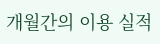개월간의 이용 실적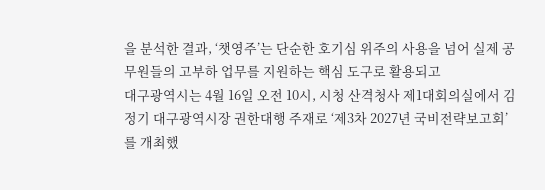을 분석한 결과, ‘챗영주’는 단순한 호기심 위주의 사용을 넘어 실제 공무원들의 고부하 업무를 지원하는 핵심 도구로 활용되고
대구광역시는 4월 16일 오전 10시, 시청 산격청사 제1대회의실에서 김정기 대구광역시장 권한대행 주재로 ‘제3차 2027년 국비전략보고회’를 개최했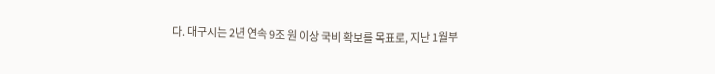다. 대구시는 2년 연속 9조 원 이상 국비 확보를 목표로, 지난 1월부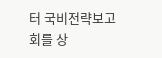터 국비전략보고회를 상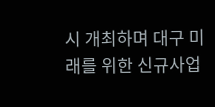시 개최하며 대구 미래를 위한 신규사업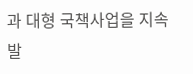과 대형 국책사업을 지속 발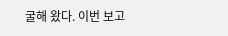굴해 왔다. 이번 보고